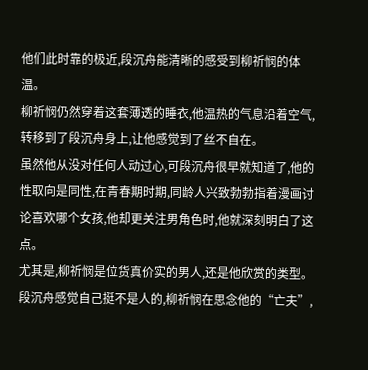他们此时靠的极近,段沉舟能清晰的感受到柳祈悯的体温。
柳祈悯仍然穿着这套薄透的睡衣,他温热的气息沿着空气,转移到了段沉舟身上,让他感觉到了丝不自在。
虽然他从没对任何人动过心,可段沉舟很早就知道了,他的性取向是同性,在青春期时期,同龄人兴致勃勃指着漫画讨论喜欢哪个女孩,他却更关注男角色时,他就深刻明白了这点。
尤其是,柳祈悯是位货真价实的男人,还是他欣赏的类型。
段沉舟感觉自己挺不是人的,柳祈悯在思念他的“亡夫”,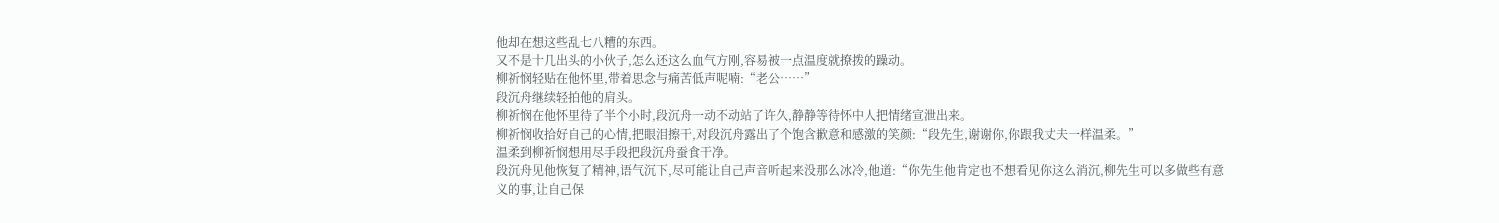他却在想这些乱七八糟的东西。
又不是十几出头的小伙子,怎么还这么血气方刚,容易被一点温度就撩拨的躁动。
柳祈悯轻贴在他怀里,带着思念与痛苦低声呢喃:“老公……”
段沉舟继续轻拍他的肩头。
柳祈悯在他怀里待了半个小时,段沉舟一动不动站了许久,静静等待怀中人把情绪宣泄出来。
柳祈悯收拾好自己的心情,把眼泪擦干,对段沉舟露出了个饱含歉意和感激的笑颜:“段先生,谢谢你,你跟我丈夫一样温柔。”
温柔到柳祈悯想用尽手段把段沉舟蚕食干净。
段沉舟见他恢复了精神,语气沉下,尽可能让自己声音听起来没那么冰冷,他道:“你先生他肯定也不想看见你这么消沉,柳先生可以多做些有意义的事,让自己保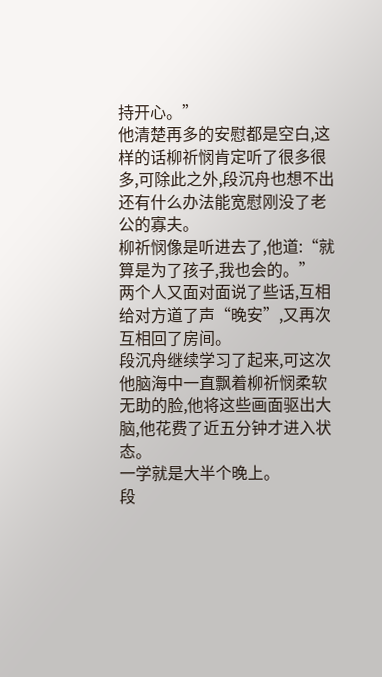持开心。”
他清楚再多的安慰都是空白,这样的话柳祈悯肯定听了很多很多,可除此之外,段沉舟也想不出还有什么办法能宽慰刚没了老公的寡夫。
柳祈悯像是听进去了,他道:“就算是为了孩子,我也会的。”
两个人又面对面说了些话,互相给对方道了声“晚安”,又再次互相回了房间。
段沉舟继续学习了起来,可这次他脑海中一直飘着柳祈悯柔软无助的脸,他将这些画面驱出大脑,他花费了近五分钟才进入状态。
一学就是大半个晚上。
段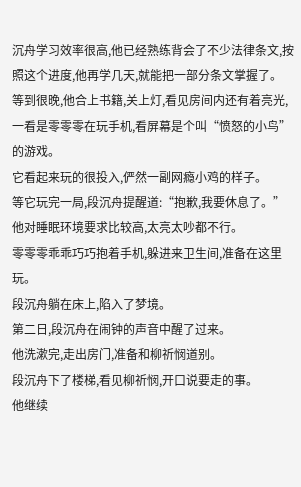沉舟学习效率很高,他已经熟练背会了不少法律条文,按照这个进度,他再学几天,就能把一部分条文掌握了。
等到很晚,他合上书籍,关上灯,看见房间内还有着亮光,一看是零零零在玩手机,看屏幕是个叫“愤怒的小鸟”的游戏。
它看起来玩的很投入,俨然一副网瘾小鸡的样子。
等它玩完一局,段沉舟提醒道:“抱歉,我要休息了。”
他对睡眠环境要求比较高,太亮太吵都不行。
零零零乖乖巧巧抱着手机,躲进来卫生间,准备在这里玩。
段沉舟躺在床上,陷入了梦境。
第二日,段沉舟在闹钟的声音中醒了过来。
他洗漱完,走出房门,准备和柳祈悯道别。
段沉舟下了楼梯,看见柳祈悯,开口说要走的事。
他继续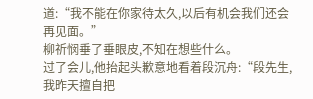道:“我不能在你家待太久,以后有机会我们还会再见面。”
柳祈悯垂了垂眼皮,不知在想些什么。
过了会儿,他抬起头歉意地看着段沉舟:“段先生,我昨天擅自把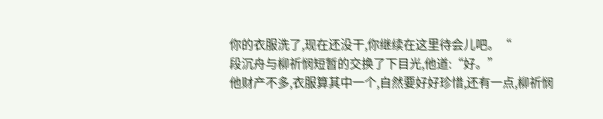你的衣服洗了,现在还没干,你继续在这里待会儿吧。“
段沉舟与柳祈悯短暂的交换了下目光,他道:“好。”
他财产不多,衣服算其中一个,自然要好好珍惜,还有一点,柳祈悯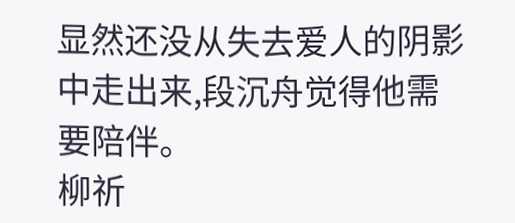显然还没从失去爱人的阴影中走出来,段沉舟觉得他需要陪伴。
柳祈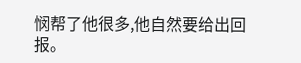悯帮了他很多,他自然要给出回报。